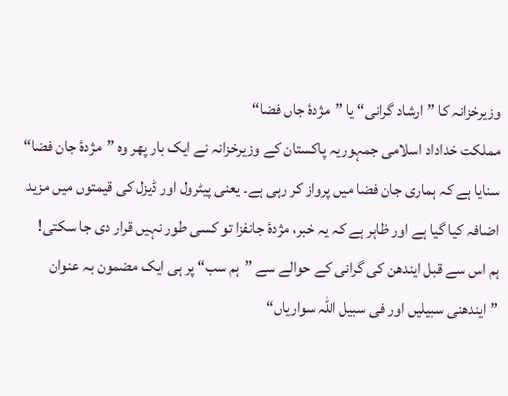وزیرخزانہ کا ”ارشاد گرانی“ یا ”مژدۂ جاں فضا“
مملکت خداداد اسلامی جمہوریہ پاکستان کے وزیرخزانہ نے ایک بار پھر وہ ”مژدۂ جان فضا“ سنایا ہے کہ ہماری جان فضا میں پرواز کر رہی ہے۔ یعنی پیٹرول اور ڈیزل کی قیمتوں میں مزید اضافہ کیا گیا ہے اور ظاہر ہے کہ یہ خبر، مژدۂ جانفزا تو کسی طور نہیں قرار دی جا سکتی!
ہم اس سے قبل ایندھن کی گرانی کے حوالے سے ”ہم سب“ پر ہی ایک مضمون بہ عنوان ”ایندھنی سبیلیں اور فی سبیل اللہ سواریاں“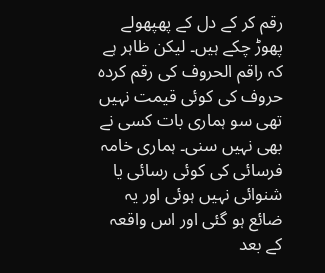رقم کر کے دل کے پھپھولے پھوڑ چکے ہیں۔ لیکن ظاہر ہے کہ راقم الحروف کی رقم کردہ حروف کی کوئی قیمت نہیں تھی سو ہماری بات کسی نے بھی نہیں سنی۔ ہماری خامہ فرسائی کی کوئی رسائی یا شنوائی نہیں ہوئی اور یہ ضائع ہو گئی اور اس واقعہ کے بعد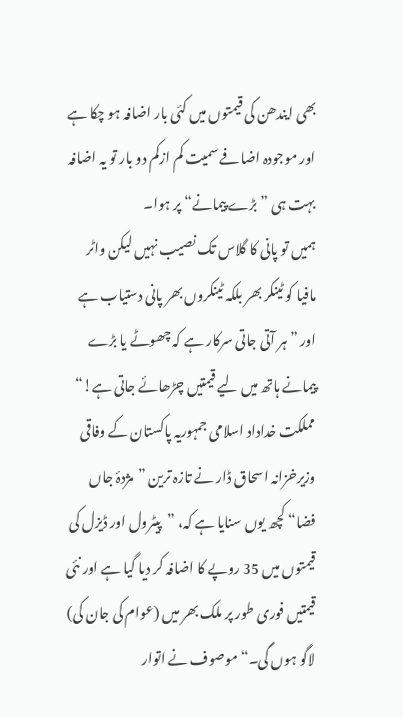بھی ایندھن کی قیمتوں میں کئی بار اضافہ ہو چکا ہے اور موجودہ اضافے سمیت کم ازکم دو بار تو یہ اضافہ بہت ہی ”بڑے پیمانے“ پر ہوا۔
ہمیں تو پانی کا گلاس تک نصیب نہیں لیکن واٹر مافیا کو ٹینکر بھر بلکہ ٹینکروں بھر پانی دستیاب ہے اور ”ہر آتی جاتی سرکار ہے کہ چھوٹے یا بڑے پیمانے ہاتھ میں لیے قیمتیں چڑھائے جاتی ہے!“
مملکت خداداد اسلامی جمہوریہ پاکستان کے وفاقی وزیرخزانہ اسحاق ڈار نے تازہ ترین ”مژدۂ جاں فضا“ کچھ یوں سنایا ہے کہ، ”پیٹرول اور ڈیزل کی قیمتوں میں 35 روپے کا اضافہ کر دیا گیا ہے اور نئی قیمتیں فوری طور پر ملک بھر میں (عوام کی جان کی) لاگو ہوں گی۔“ موصوف نے اتوار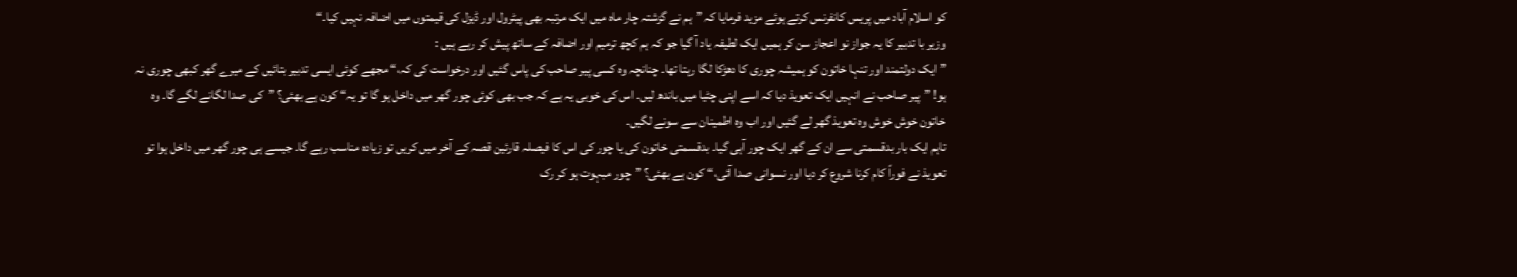کو اسلام آباد میں پریس کانفرنس کرتے ہوئے مزید فرمایا کہ ”ہم نے گزشتہ چار ماہ میں ایک مرتبہ بھی پیٹرول اور ڈیزل کی قیمتوں میں اضافہ نہیں کیا۔“
وزیر با تدبیر کا یہ جواز نو اعجاز سن کر ہمیں ایک لطیفہ یاد آ گیا جو کہ ہم کچھ ترمیم اور اضافہ کے ساتھ پیش کر رہے ہیں :
”ایک دولتمند اور تنہا خاتون کو ہمیشہ چوری کا دھڑکا لگا رہتا تھا۔ چنانچہ وہ کسی پیر صاحب کی پاس گئیں اور درخواست کی کہ،“ مجھے کوئی ایسی تدبیر بتائیں کے میرے گھر کبھی چوری نہ ہو! ”پیر صاحب نے انہیں ایک تعویذ دیا کہ اسے اپنی چٹیا میں باندھ لیں۔ اس کی خوبی یہ ہے کہ جب بھی کوئی چور گھر میں داخل ہو گا تو یہ“ کون ہے بھئی؟ ”کی صدا لگانے لگے گا۔ وہ خاتون خوش خوش وہ تعویذ گھر لے گئیں اور اب وہ اطمینان سے سونے لگیں۔
تاہم ایک بار بدقسمتی سے ان کے گھر ایک چور آہی گیا۔ بدقسمتی خاتون کی یا چور کی اس کا فیصلہ قارئین قصہ کے آخر میں کریں تو زیادہ مناسب رہے گا۔ جیسے ہی چور گھر میں داخل ہوا تو تعویذ نے فوراً کام کرنا شروع کر دیا اور نسوانی صدا آئی،“ کون ہے بھئی؟ ”چور مبہوت ہو کر رک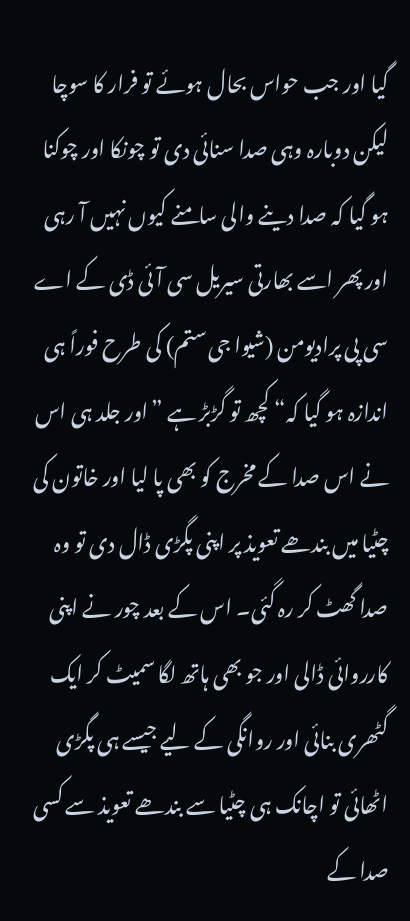گیا اور جب حواس بحال ہوئے تو فرار کا سوچا لیکن دوبارہ وہی صدا سنائی دی تو چونکا اور چوکنا ہو گیا کہ صدا دینے والی سامنے کیوں نہیں آ رہی اور پھر اسے بھارتی سیریل سی آئی ڈی کے اے سی پی پرادیومن (شیوا جی ستم) کی طرح فوراً ہی اندازہ ہو گیا کہ“ کچھ تو گڑبڑ ہے ”اور جلد ہی اس نے اس صدا کے مخرج کو بھی پا لیا اور خاتون کی چٹیا میں بندھے تعویذ پر اپنی پگڑی ڈال دی تو وہ صدا گھٹ کر رہ گئی۔ اس کے بعد چور نے اپنی کارروائی ڈالی اور جو بھی ہاتھ لگا سمیٹ کر ایک گٹھری بنائی اور روانگی کے لیے جیسے ہی پگڑی اٹھائی تو اچانک ہی چٹیا سے بندھے تعویذ سے کسی صدا کے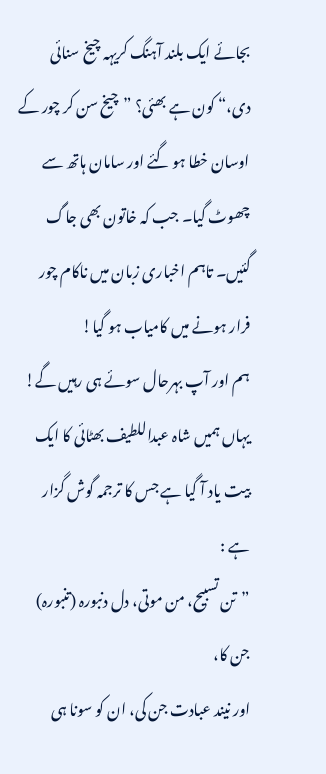بجائے ایک بلند آہنگ کریہہ چیخ سنائی دی،“ کون ہے بھئی؟ ”چیخ سن کر چور کے اوسان خطا ہو گئے اور سامان ہاتھ سے چھوٹ گیا۔ جب کہ خاتون بھی جاگ گئیں۔ تاہم اخباری زبان میں ناکام چور فرار ہونے میں کامیاب ہو گیا!
ہم اور آپ بہرحال سوئے ہی رہیں گے!
یہاں ہمیں شاہ عبداللطیف بھٹائی کا ایک بیت یاد آ گیا ہے جس کا ترجمہ گوش گزار ہے :
”تن تسبیح، من موتی، دل دنبورہ (تنبورہ) جن کا،
اور نیند عبادت جن کی، ان کو سونا ہی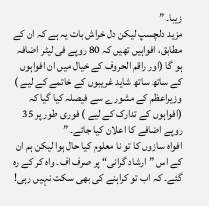زیبا۔ ”
مزید دلچسپ لیکن دل خراش بات یہ ہے کہ ان کے مطابق، افواہیں تھیں کہ 80 روپے فی لیٹر اضافہ ہو گا (اور راقم الحروف کے خیال میں ان افواہوں کے ساتھ ساتھ شاید غریبوں کے خاتمے کے لیے ) وزیراعظم کے مشورے سے فیصلہ کیا گیا کہ (افواہوں کے تدارک کے لیے ) فوری طور پر 35 روپے اضافے کا اعلان کیا جائے۔ ”
افواہ سازوں کا تو نا معلوم کیا حال ہوا لیکن ہم ان کے اس ”ارشاد گرانی“ پر صرف اف۔ واہ کر کے رہ گئے۔ کہ اب تو کراہنے کی بھی سکت نہیں رہی!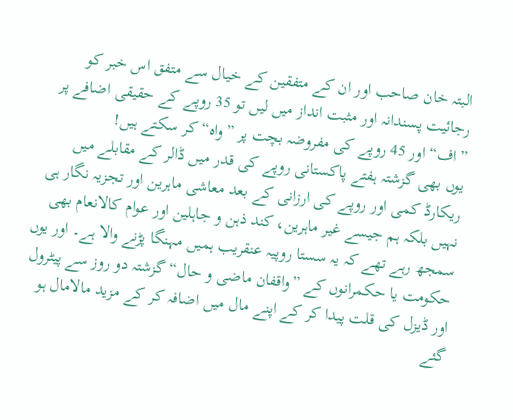البتہ خان صاحب اور ان کے متفقین کے خیال سے متفق اس خبر کو رجائیت پسندانہ اور مثبت انداز میں لیں تو 35 روپے کے حقیقی اضافے پر ”اف“ اور 45 روپے کی مفروضہ بچت پر ”واہ“ کر سکتے ہیں!
یوں بھی گزشتہ ہفتے پاکستانی روپے کی قدر میں ڈالر کے مقابلے میں ریکارڈ کمی اور روپے کی ارزانی کے بعد معاشی ماہرین اور تجزیہ نگار ہی نہیں بلکہ ہم جیسے غیر ماہرین، کند ذہن و جاہلین اور عوام کالانعام بھی سمجھ رہے تھے کہ یہ سستا روپیہ عنقریب ہمیں مہنگا پڑنے والا ہے۔ اور یوں حکومت یا حکمرانوں کے ”واقفان ماضی و حال“ گزشتہ دو روز سے پیٹرول اور ڈیزل کی قلت پیدا کر کے اپنے مال میں اضافہ کر کے مزید مالامال ہو گئے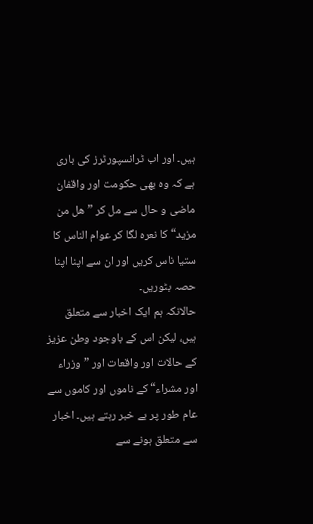ہیں۔ اور اب ٹرانسپورٹرز کی باری ہے کہ وہ بھی حکومت اور واقفان ماضی و حال سے مل کر ”ھل من مزید“ کا نعرہ لگا کر عوام الناس کا ستیا ناس کریں اور ان سے اپنا اپنا حصہ بٹوریں۔
حالانکہ ہم ایک اخبار سے متعلق ہیں، لیکن اس کے باوجود وطن عزیز کے حالات اور واقعات اور ”وزراء اور مشراء“ کے ناموں اور کاموں سے عام طور پر بے خبر رہتے ہیں۔ اخبار سے متعلق ہونے سے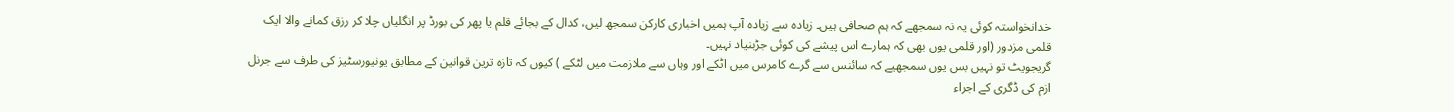خدانخواستہ کوئی یہ نہ سمجھے کہ ہم صحافی ہیں۔ زیادہ سے زیادہ آپ ہمیں اخباری کارکن سمجھ لیں، کدال کے بجائے قلم یا پھر کی بورڈ پر انگلیاں چلا کر رزق کمانے والا ایک قلمی مزدور (اور قلمی یوں بھی کہ ہمارے اس پیشے کی کوئی جڑبنیاد نہیں۔
گریجویٹ تو نہیں بس یوں سمجھیے کہ سائنس سے گرے کامرس میں اٹکے اور وہاں سے ملازمت میں لٹکے ) کیوں کہ تازہ ترین قوانین کے مطابق یونیورسٹیز کی طرف سے جرنل ازم کی ڈگری کے اجراء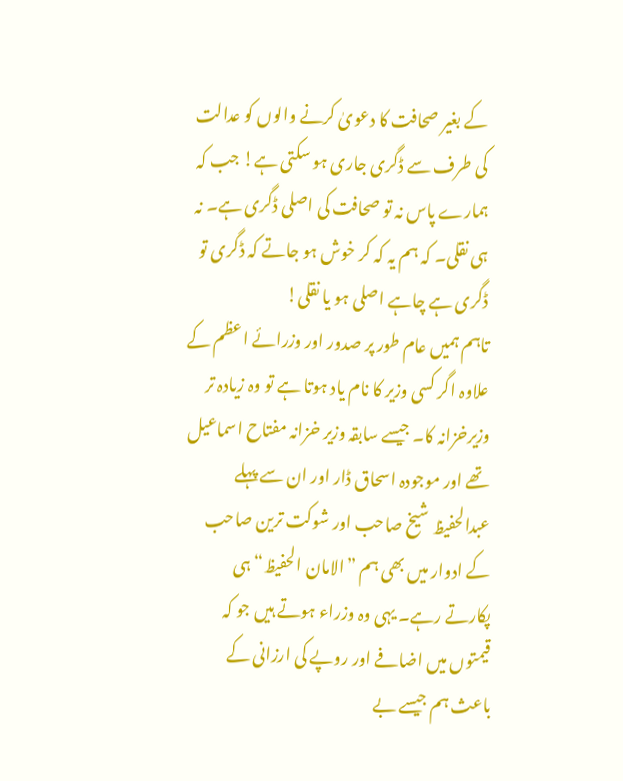کے بغیر صحافت کا دعویٰ کرنے والوں کو عدالت کی طرف سے ڈگری جاری ہو سکتی ہے! جب کہ ہمارے پاس نہ تو صحافت کی اصلی ڈگری ہے۔ نہ ہی نقلی۔ کہ ہم یہ کہ کر خوش ہو جاتے کہ ڈگری تو ڈگری ہے چاہے اصلی ہو یا نقلی!
تاہم ہمیں عام طور پر صدور اور وزرائے اعظم کے علاوہ اگر کسی وزیر کا نام یاد ہوتا ہے تو وہ زیادہ تر وزیرخزانہ کا۔ جیسے سابقہ وزیر خزانہ مفتاح اسماعیل تھے اور موجودہ اسحاق ڈار اور ان سے پہلے عبدالحفیظ شیخ صاحب اور شوکت ترین صاحب کے ادوار میں بھی ہم ”الامان الحفیظ“ ہی پکارتے رہے۔ یہی وہ وزراء ہوتے ہیں جو کہ قیمتوں میں اضافے اور روپے کی ارزانی کے باعث ہم جیسے بے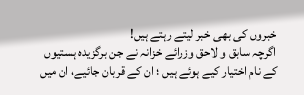خبروں کی بھی خبر لیتے رہتے ہیں!
اگرچہ سابق و لاحق وزرائے خزانہ نے جن برگزیدہ ہستیوں کے نام اختیار کیے ہوئے ہیں ؛ ان کے قربان جائیے، ان میں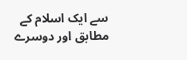سے ایک اسلام کے مطابق اور دوسرے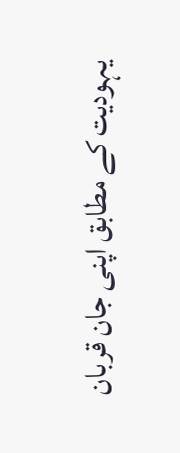یہودیت کے مطابق اپنی جان قربان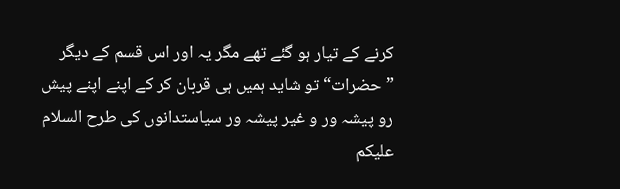کرنے کے تیار ہو گئے تھے مگر یہ اور اس قسم کے دیگر ”حضرات“ تو شاید ہمیں ہی قربان کر کے اپنے اپنے پیش رو پیشہ ور و غیر پیشہ ور سیاستدانوں کی طرح السلام علیکم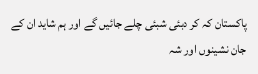پاکستان کہ کر دبئی شبئی چلے جائیں گے اور ہم شاید ان کے جان نشینوں اور شہ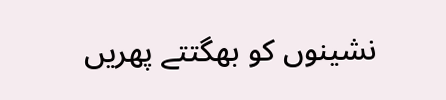نشینوں کو بھگتتے پھریں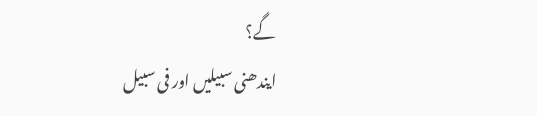گے؟
ایندھنی سبیلیں اور فی سبیل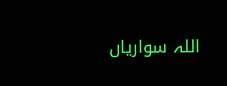اللہ سواریاں